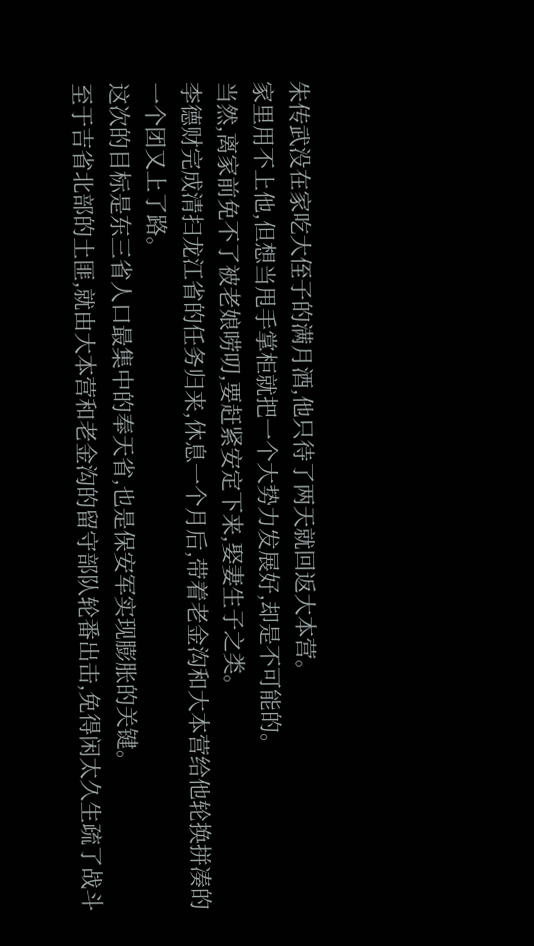朱传武没在家吃大侄子的满月酒,他只待了两天就回返大本营。
家里用不上他,但想当甩手掌柜就把一个大势力发展好,却是不可能的。
当然,离家前免不了被老娘唠叨,要赶紧安定下来,娶妻生子之类。
李德财完成清扫龙江省的任务归来,休息一个月后,带着老金沟和大本营给他轮换拼凑的一个团又上了路。
这次的目标是东三省人口最集中的奉天省,也是保安军实现膨胀的关键。
至于吉省北部的土匪,就由大本营和老金沟的留守部队轮番出击,免得闲太久生疏了战斗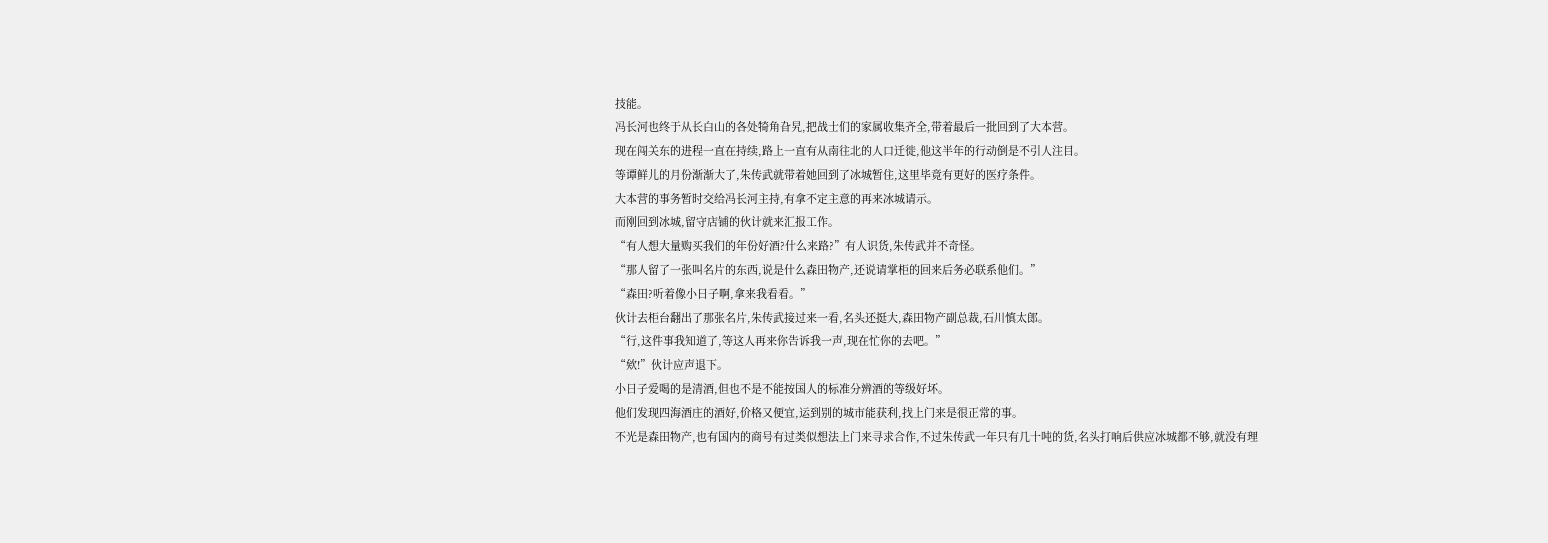技能。
冯长河也终于从长白山的各处犄角旮旯,把战士们的家属收集齐全,带着最后一批回到了大本营。
现在闯关东的进程一直在持续,路上一直有从南往北的人口迁徙,他这半年的行动倒是不引人注目。
等谭鲜儿的月份渐渐大了,朱传武就带着她回到了冰城暂住,这里毕竟有更好的医疗条件。
大本营的事务暂时交给冯长河主持,有拿不定主意的再来冰城请示。
而刚回到冰城,留守店铺的伙计就来汇报工作。
“有人想大量购买我们的年份好酒?什么来路?”有人识货,朱传武并不奇怪。
“那人留了一张叫名片的东西,说是什么森田物产,还说请掌柜的回来后务必联系他们。”
“森田?听着像小日子啊,拿来我看看。”
伙计去柜台翻出了那张名片,朱传武接过来一看,名头还挺大,森田物产副总裁,石川慎太郎。
“行,这件事我知道了,等这人再来你告诉我一声,现在忙你的去吧。”
“欸!”伙计应声退下。
小日子爱喝的是清酒,但也不是不能按国人的标准分辨酒的等级好坏。
他们发现四海酒庄的酒好,价格又便宜,运到别的城市能获利,找上门来是很正常的事。
不光是森田物产,也有国内的商号有过类似想法上门来寻求合作,不过朱传武一年只有几十吨的货,名头打响后供应冰城都不够,就没有理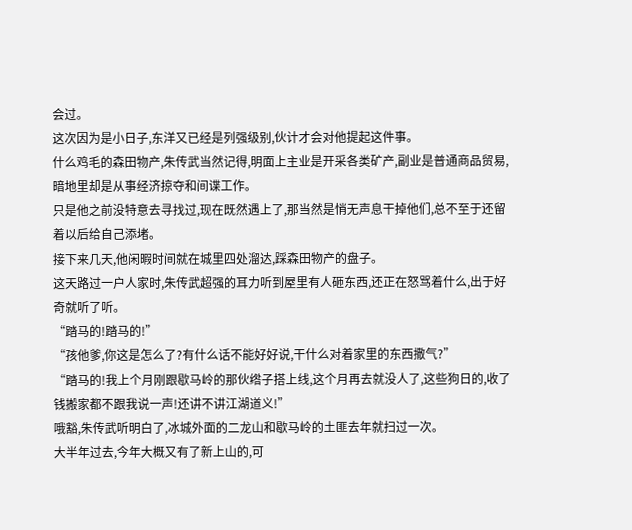会过。
这次因为是小日子,东洋又已经是列强级别,伙计才会对他提起这件事。
什么鸡毛的森田物产,朱传武当然记得,明面上主业是开采各类矿产,副业是普通商品贸易,暗地里却是从事经济掠夺和间谍工作。
只是他之前没特意去寻找过,现在既然遇上了,那当然是悄无声息干掉他们,总不至于还留着以后给自己添堵。
接下来几天,他闲暇时间就在城里四处溜达,踩森田物产的盘子。
这天路过一户人家时,朱传武超强的耳力听到屋里有人砸东西,还正在怒骂着什么,出于好奇就听了听。
“踏马的!踏马的!”
“孩他爹,你这是怎么了?有什么话不能好好说,干什么对着家里的东西撒气?”
“踏马的!我上个月刚跟歇马岭的那伙绺子搭上线,这个月再去就没人了,这些狗日的,收了钱搬家都不跟我说一声!还讲不讲江湖道义!”
哦豁,朱传武听明白了,冰城外面的二龙山和歇马岭的土匪去年就扫过一次。
大半年过去,今年大概又有了新上山的,可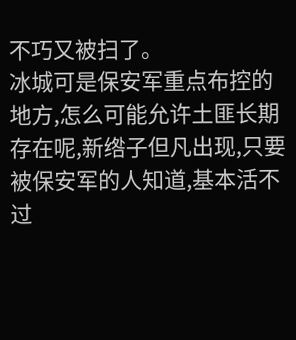不巧又被扫了。
冰城可是保安军重点布控的地方,怎么可能允许土匪长期存在呢,新绺子但凡出现,只要被保安军的人知道,基本活不过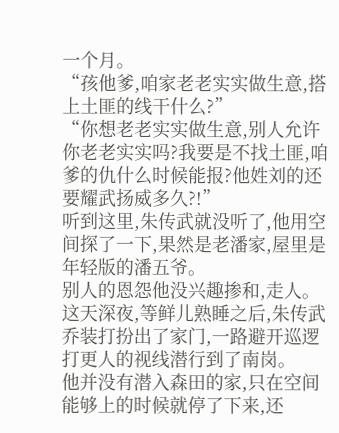一个月。
“孩他爹,咱家老老实实做生意,搭上土匪的线干什么?”
“你想老老实实做生意,别人允许你老老实实吗?我要是不找土匪,咱爹的仇什么时候能报?他姓刘的还要耀武扬威多久?!”
听到这里,朱传武就没听了,他用空间探了一下,果然是老潘家,屋里是年轻版的潘五爷。
别人的恩怨他没兴趣掺和,走人。
这天深夜,等鲜儿熟睡之后,朱传武乔装打扮出了家门,一路避开巡逻打更人的视线潜行到了南岗。
他并没有潜入森田的家,只在空间能够上的时候就停了下来,还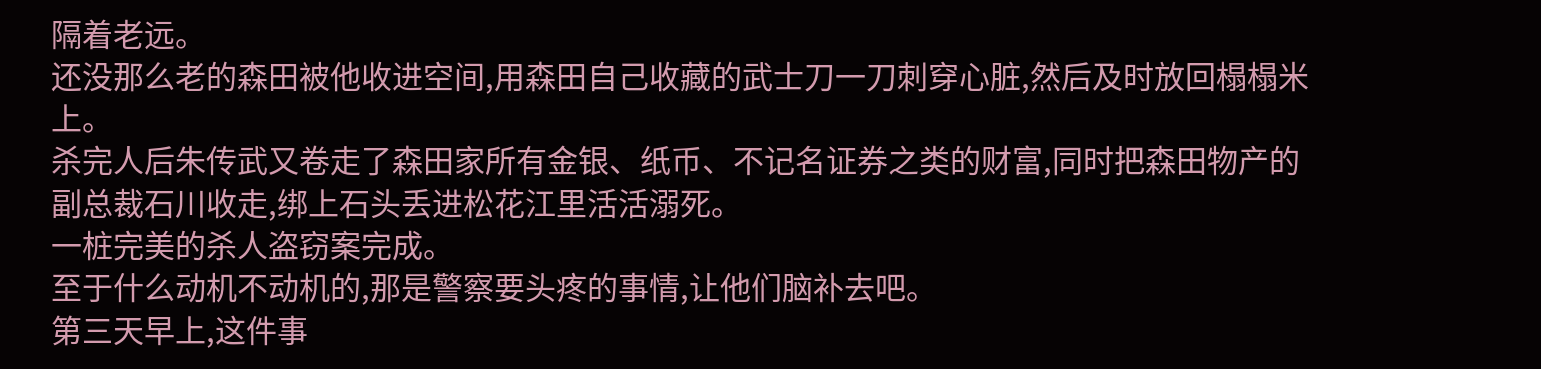隔着老远。
还没那么老的森田被他收进空间,用森田自己收藏的武士刀一刀刺穿心脏,然后及时放回榻榻米上。
杀完人后朱传武又卷走了森田家所有金银、纸币、不记名证券之类的财富,同时把森田物产的副总裁石川收走,绑上石头丢进松花江里活活溺死。
一桩完美的杀人盗窃案完成。
至于什么动机不动机的,那是警察要头疼的事情,让他们脑补去吧。
第三天早上,这件事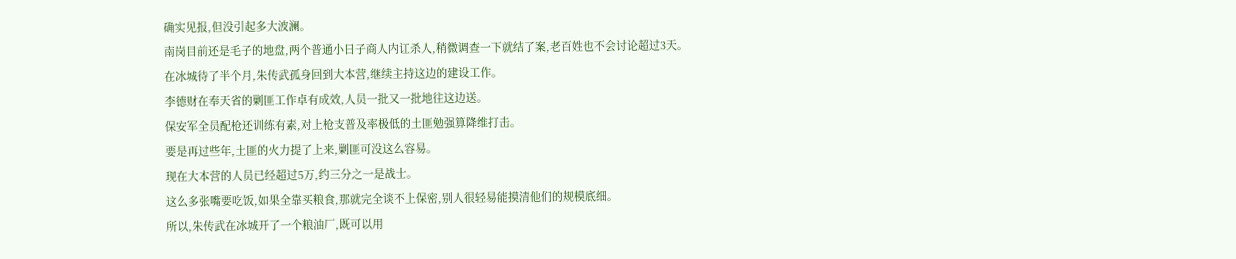确实见报,但没引起多大波澜。
南岗目前还是毛子的地盘,两个普通小日子商人内讧杀人,稍微调查一下就结了案,老百姓也不会讨论超过3天。
在冰城待了半个月,朱传武孤身回到大本营,继续主持这边的建设工作。
李德财在奉天省的剿匪工作卓有成效,人员一批又一批地往这边送。
保安军全员配枪还训练有素,对上枪支普及率极低的土匪勉强算降维打击。
要是再过些年,土匪的火力提了上来,剿匪可没这么容易。
现在大本营的人员已经超过5万,约三分之一是战士。
这么多张嘴要吃饭,如果全靠买粮食,那就完全谈不上保密,别人很轻易能摸清他们的规模底细。
所以,朱传武在冰城开了一个粮油厂,既可以用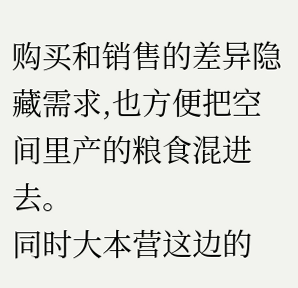购买和销售的差异隐藏需求,也方便把空间里产的粮食混进去。
同时大本营这边的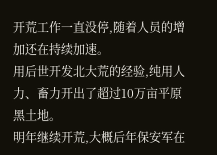开荒工作一直没停,随着人员的增加还在持续加速。
用后世开发北大荒的经验,纯用人力、畜力开出了超过10万亩平原黑土地。
明年继续开荒,大概后年保安军在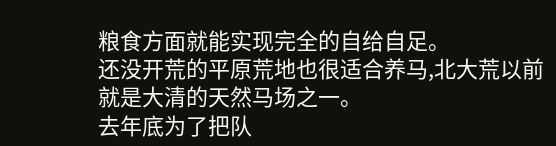粮食方面就能实现完全的自给自足。
还没开荒的平原荒地也很适合养马,北大荒以前就是大清的天然马场之一。
去年底为了把队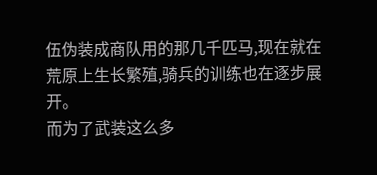伍伪装成商队用的那几千匹马,现在就在荒原上生长繁殖,骑兵的训练也在逐步展开。
而为了武装这么多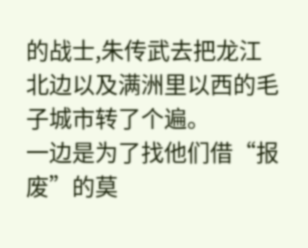的战士,朱传武去把龙江北边以及满洲里以西的毛子城市转了个遍。
一边是为了找他们借“报废”的莫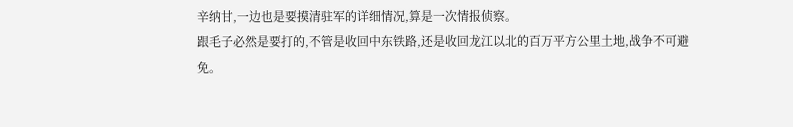辛纳甘,一边也是要摸清驻军的详细情况,算是一次情报侦察。
跟毛子必然是要打的,不管是收回中东铁路,还是收回龙江以北的百万平方公里土地,战争不可避免。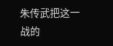朱传武把这一战的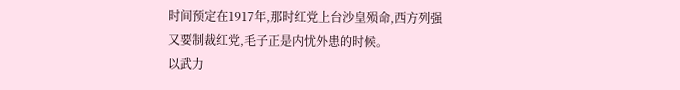时间预定在1917年,那时红党上台沙皇殒命,西方列强又要制裁红党,毛子正是内忧外患的时候。
以武力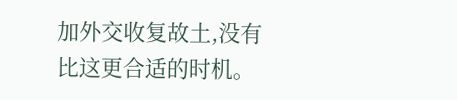加外交收复故土,没有比这更合适的时机。